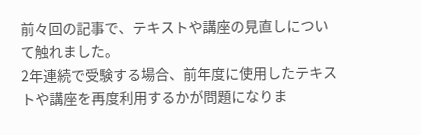前々回の記事で、テキストや講座の見直しについて触れました。
2年連続で受験する場合、前年度に使用したテキストや講座を再度利用するかが問題になりま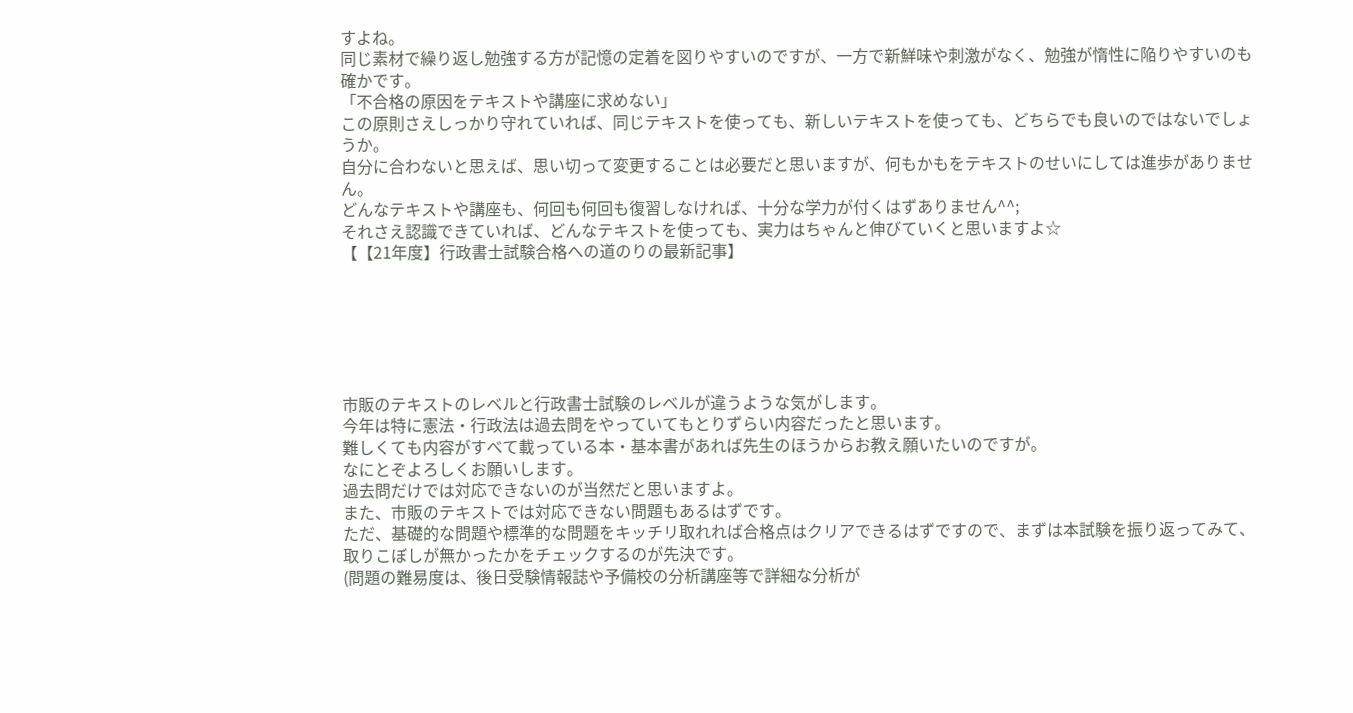すよね。
同じ素材で繰り返し勉強する方が記憶の定着を図りやすいのですが、一方で新鮮味や刺激がなく、勉強が惰性に陥りやすいのも確かです。
「不合格の原因をテキストや講座に求めない」
この原則さえしっかり守れていれば、同じテキストを使っても、新しいテキストを使っても、どちらでも良いのではないでしょうか。
自分に合わないと思えば、思い切って変更することは必要だと思いますが、何もかもをテキストのせいにしては進歩がありません。
どんなテキストや講座も、何回も何回も復習しなければ、十分な学力が付くはずありません^^;
それさえ認識できていれば、どんなテキストを使っても、実力はちゃんと伸びていくと思いますよ☆
【【21年度】行政書士試験合格への道のりの最新記事】






市販のテキストのレベルと行政書士試験のレベルが違うような気がします。
今年は特に憲法・行政法は過去問をやっていてもとりずらい内容だったと思います。
難しくても内容がすべて載っている本・基本書があれば先生のほうからお教え願いたいのですが。
なにとぞよろしくお願いします。
過去問だけでは対応できないのが当然だと思いますよ。
また、市販のテキストでは対応できない問題もあるはずです。
ただ、基礎的な問題や標準的な問題をキッチリ取れれば合格点はクリアできるはずですので、まずは本試験を振り返ってみて、取りこぼしが無かったかをチェックするのが先決です。
(問題の難易度は、後日受験情報誌や予備校の分析講座等で詳細な分析が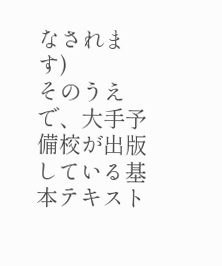なされます)
そのうえで、大手予備校が出版している基本テキスト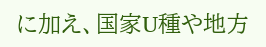に加え、国家U種や地方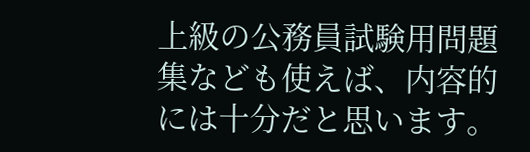上級の公務員試験用問題集なども使えば、内容的には十分だと思います。